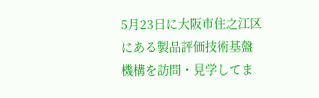5月23日に大阪市住之江区にある製品評価技術基盤機構を訪問・見学してま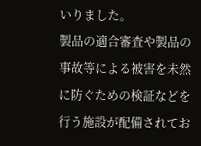いりました。
製品の適合審査や製品の事故等による被害を未然に防ぐための検証などを行う施設が配備されてお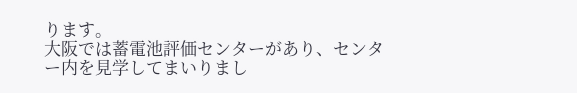ります。
大阪では蓄電池評価センターがあり、センター内を見学してまいりまし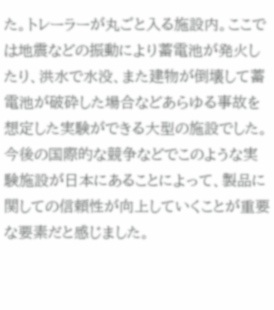た。トレーラーが丸ごと入る施設内。ここでは地震などの振動により蓄電池が発火したり、洪水で水没、また建物が倒壊して蓄電池が破砕した場合などあらゆる事故を想定した実験ができる大型の施設でした。
今後の国際的な競争などでこのような実験施設が日本にあることによって、製品に関しての信頼性が向上していくことが重要な要素だと感じました。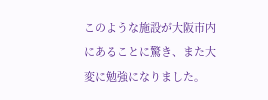このような施設が大阪市内にあることに驚き、また大変に勉強になりました。